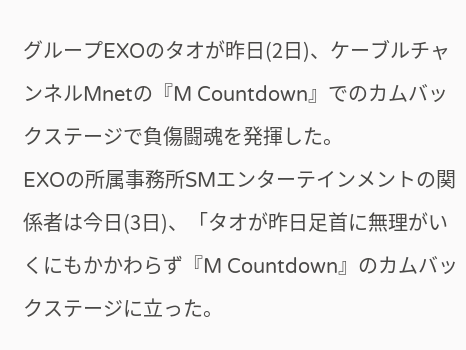グループEXOのタオが昨日(2日)、ケーブルチャンネルMnetの『M Countdown』でのカムバックステージで負傷闘魂を発揮した。
EXOの所属事務所SMエンターテインメントの関係者は今日(3日)、「タオが昨日足首に無理がいくにもかかわらず『M Countdown』のカムバックステージに立った。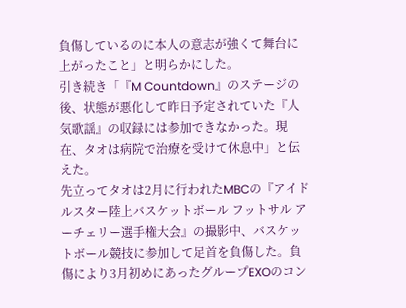負傷しているのに本人の意志が強くて舞台に上がったこと」と明らかにした。
引き続き「『M Countdown』のステージの後、状態が悪化して昨日予定されていた『人気歌謡』の収録には参加できなかった。現在、タオは病院で治療を受けて休息中」と伝えた。
先立ってタオは2月に行われたMBCの『アイドルスター陸上バスケットボール フットサル アーチェリー選手権大会』の撮影中、バスケットボール競技に参加して足首を負傷した。負傷により3月初めにあったグループEXOのコン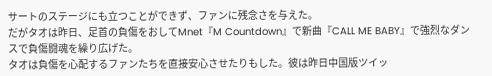サートのステージにも立つことができず、ファンに残念さを与えた。
だがタオは昨日、足首の負傷をおしてMnet『M Countdown』で新曲『CALL ME BABY』で強烈なダンスで負傷闘魂を繰り広げた。
タオは負傷を心配するファンたちを直接安心させたりもした。彼は昨日中国版ツイッ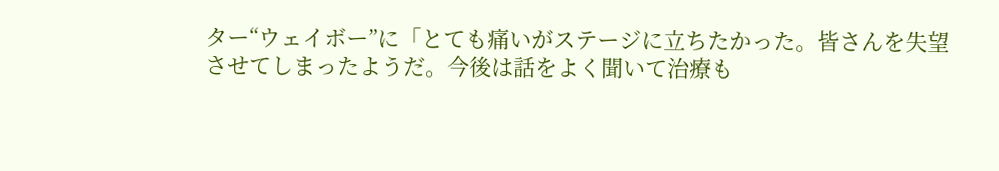ター“ウェイボー”に「とても痛いがステージに立ちたかった。皆さんを失望させてしまったようだ。今後は話をよく聞いて治療も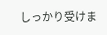しっかり受けま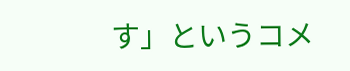す」というコメ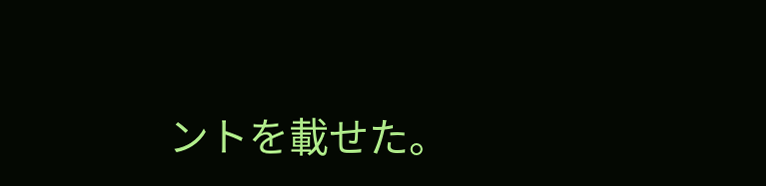ントを載せた。